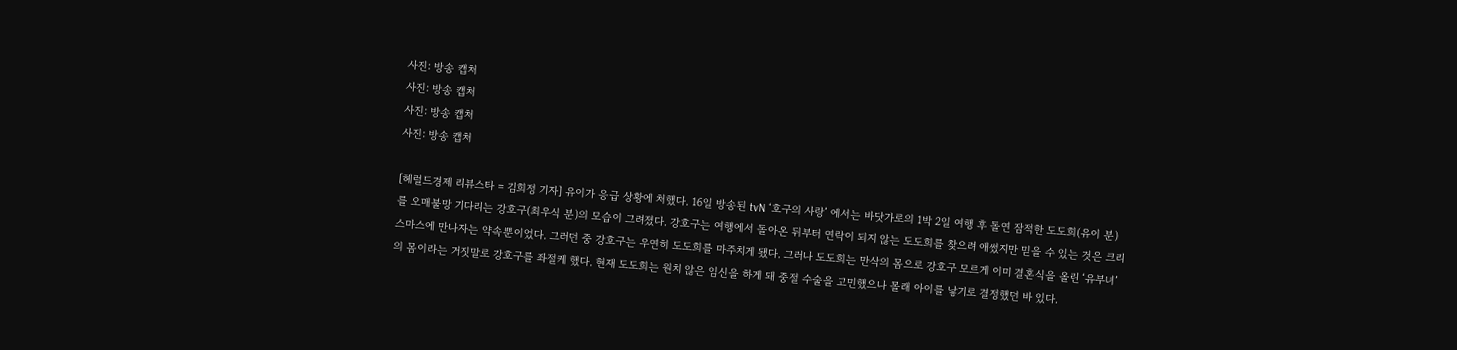사진: 방송 캡처
사진: 방송 캡처
사진: 방송 캡처
사진: 방송 캡처

[헤럴드경제 리뷰스타 = 김희정 기자] 유이가 응급 상황에 처했다. 16일 방송된 tvN ‘호구의 사랑’ 에서는 바닷가로의 1박 2일 여행 후 돌연 잠적한 도도희(유이 분)를 오매불망 기다리는 강호구(최우식 분)의 모습이 그려졌다. 강호구는 여행에서 돌아온 뒤부터 연락이 되지 않는 도도희를 찾으려 애썼지만 믿을 수 있는 것은 크리스마스에 만나자는 약속뿐이었다. 그러던 중 강호구는 우연히 도도희를 마주치게 됐다. 그러나 도도희는 만삭의 몸으로 강호구 모르게 이미 결혼식을 올린 ‘유부녀’ 의 몸이라는 거짓말로 강호구를 좌절케 했다. 현재 도도희는 원치 않은 임신을 하게 돼 중절 수술을 고민했으나 몰래 아이를 낳기로 결정했던 바 있다.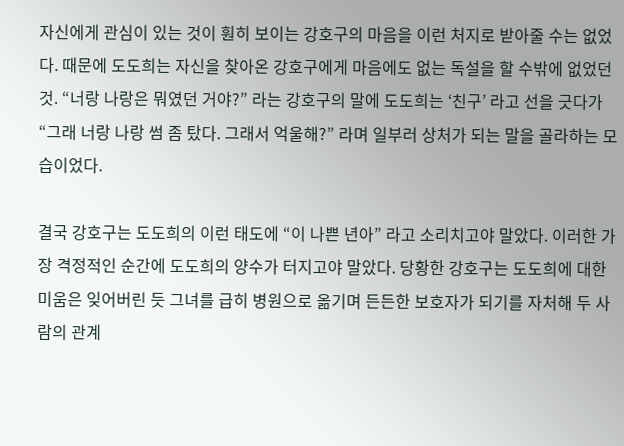자신에게 관심이 있는 것이 훤히 보이는 강호구의 마음을 이런 처지로 받아줄 수는 없었다. 때문에 도도희는 자신을 찾아온 강호구에게 마음에도 없는 독설을 할 수밖에 없었던 것. “너랑 나랑은 뭐였던 거야?” 라는 강호구의 말에 도도희는 ‘친구’ 라고 선을 긋다가 “그래 너랑 나랑 썸 좀 탔다. 그래서 억울해?” 라며 일부러 상처가 되는 말을 골라하는 모습이었다.

결국 강호구는 도도희의 이런 태도에 “이 나쁜 년아” 라고 소리치고야 말았다. 이러한 가장 격정적인 순간에 도도희의 양수가 터지고야 말았다. 당황한 강호구는 도도희에 대한 미움은 잊어버린 듯 그녀를 급히 병원으로 옮기며 든든한 보호자가 되기를 자처해 두 사람의 관계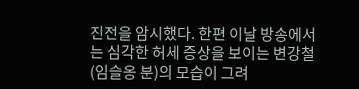진전을 암시했다. 한편 이날 방송에서는 심각한 허세 증상을 보이는 변강철(임슬옹 분)의 모습이 그려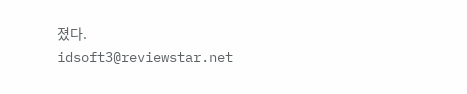졌다. idsoft3@reviewstar.net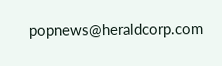popnews@heraldcorp.com